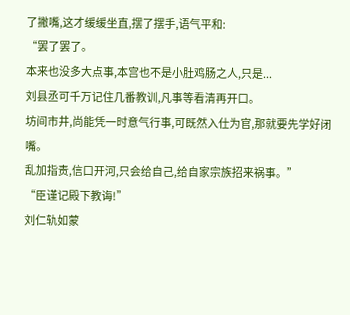了撇嘴,这才缓缓坐直,摆了摆手,语气平和:
“罢了罢了。
本来也没多大点事,本宫也不是小肚鸡肠之人,只是...
刘县丞可千万记住几番教训,凡事等看清再开口。
坊间市井,尚能凭一时意气行事,可既然入仕为官,那就要先学好闭嘴。
乱加指责,信口开河,只会给自己,给自家宗族招来祸事。”
“臣谨记殿下教诲!”
刘仁轨如蒙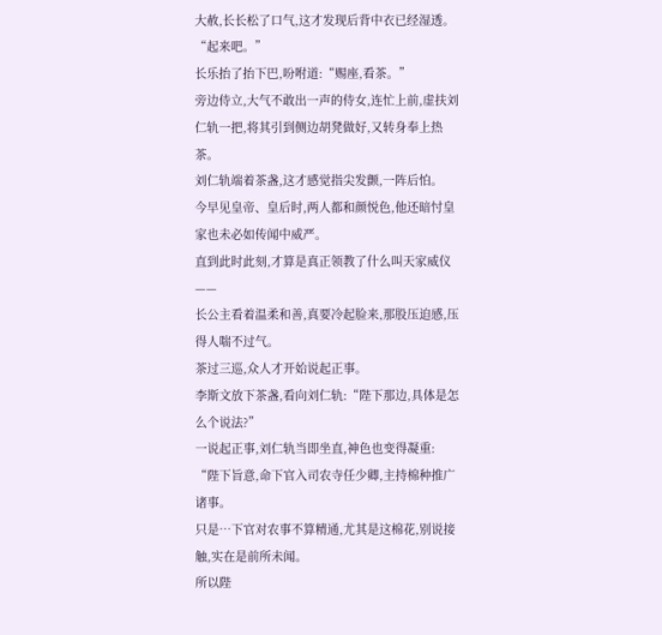大赦,长长松了口气,这才发现后背中衣已经湿透。
“起来吧。”
长乐抬了抬下巴,吩咐道:“赐座,看茶。”
旁边侍立,大气不敢出一声的侍女,连忙上前,虚扶刘仁轨一把,将其引到侧边胡凳做好,又转身奉上热茶。
刘仁轨端着茶盏,这才感觉指尖发颤,一阵后怕。
今早见皇帝、皇后时,两人都和颜悦色,他还暗忖皇家也未必如传闻中威严。
直到此时此刻,才算是真正领教了什么叫天家威仪——
长公主看着温柔和善,真要冷起脸来,那股压迫感,压得人喘不过气。
茶过三巡,众人才开始说起正事。
李斯文放下茶盏,看向刘仁轨:“陛下那边,具体是怎么个说法?”
一说起正事,刘仁轨当即坐直,神色也变得凝重:
“陛下旨意,命下官入司农寺任少卿,主持棉种推广诸事。
只是…下官对农事不算精通,尤其是这棉花,别说接触,实在是前所未闻。
所以陛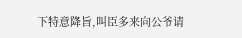下特意降旨,叫臣多来向公爷请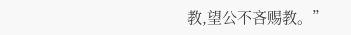教,望公不吝赐教。”